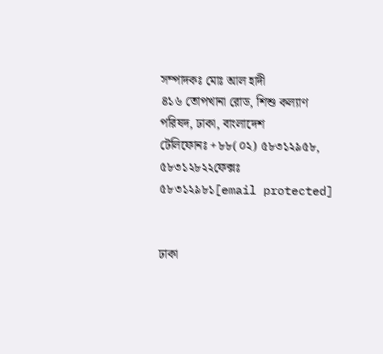সম্পাদকঃ মোঃ আল হাদী
৪১৬ তোপখানা রোড, শিশু কল্যাণ পরিষদ, ঢাকা, বাংলাদেশ
টেলিফোনঃ +৮৮(০২) ৫৮৩১২৯৫৮, ৫৮৩১২৮২২ফেক্সঃ ৫৮৩১২৯৮১[email protected]


ঢাকা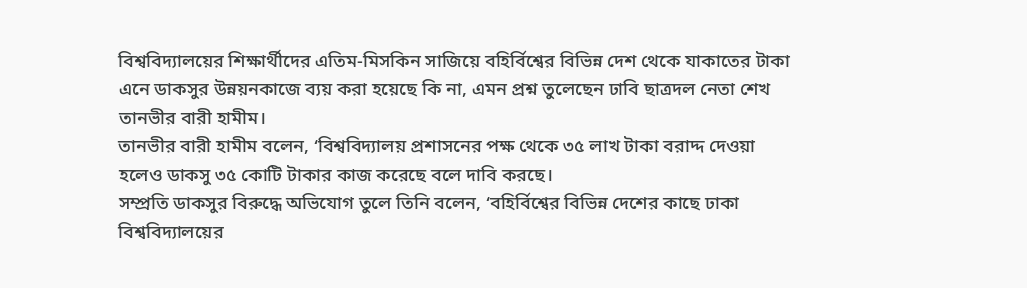বিশ্ববিদ্যালয়ের শিক্ষার্থীদের এতিম-মিসকিন সাজিয়ে বহির্বিশ্বের বিভিন্ন দেশ থেকে যাকাতের টাকা এনে ডাকসুর উন্নয়নকাজে ব্যয় করা হয়েছে কি না, এমন প্রশ্ন তুলেছেন ঢাবি ছাত্রদল নেতা শেখ তানভীর বারী হামীম।
তানভীর বারী হামীম বলেন, ‘বিশ্ববিদ্যালয় প্রশাসনের পক্ষ থেকে ৩৫ লাখ টাকা বরাদ্দ দেওয়া হলেও ডাকসু ৩৫ কোটি টাকার কাজ করেছে বলে দাবি করছে।
সম্প্রতি ডাকসুর বিরুদ্ধে অভিযোগ তুলে তিনি বলেন, ‘বহির্বিশ্বের বিভিন্ন দেশের কাছে ঢাকা বিশ্ববিদ্যালয়ের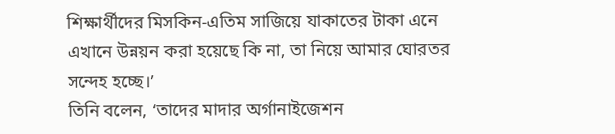শিক্ষার্থীদের মিসকিন-এতিম সাজিয়ে যাকাতের টাকা এনে এখানে উন্নয়ন করা হয়েছে কি না, তা নিয়ে আমার ঘোরতর সন্দেহ হচ্ছে।’
তিনি বলেন, ‘তাদের মাদার অর্গানাইজেশন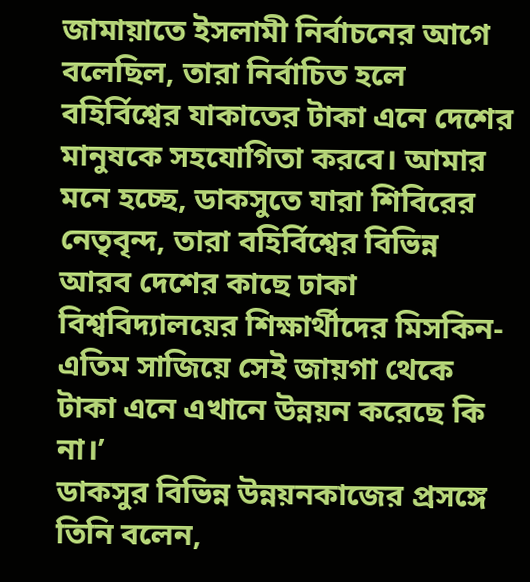জামায়াতে ইসলামী নির্বাচনের আগে বলেছিল, তারা নির্বাচিত হলে বহির্বিশ্বের যাকাতের টাকা এনে দেশের মানুষকে সহযোগিতা করবে। আমার মনে হচ্ছে, ডাকসুতে যারা শিবিরের নেতৃবৃন্দ, তারা বহির্বিশ্বের বিভিন্ন আরব দেশের কাছে ঢাকা বিশ্ববিদ্যালয়ের শিক্ষার্থীদের মিসকিন-এতিম সাজিয়ে সেই জায়গা থেকে টাকা এনে এখানে উন্নয়ন করেছে কি না।’
ডাকসুর বিভিন্ন উন্নয়নকাজের প্রসঙ্গে তিনি বলেন,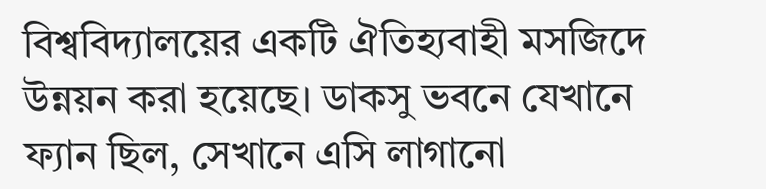বিশ্ববিদ্যালয়ের একটি ঐতিহ্যবাহী মসজিদে উন্নয়ন করা হয়েছে। ডাকসু ভবনে যেখানে ফ্যান ছিল, সেখানে এসি লাগানো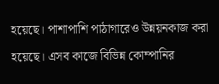হয়েছে। পাশাপাশি পাঠাগারেও উন্নয়নকাজ করা হয়েছে। এসব কাজে বিভিন্ন কোম্পানির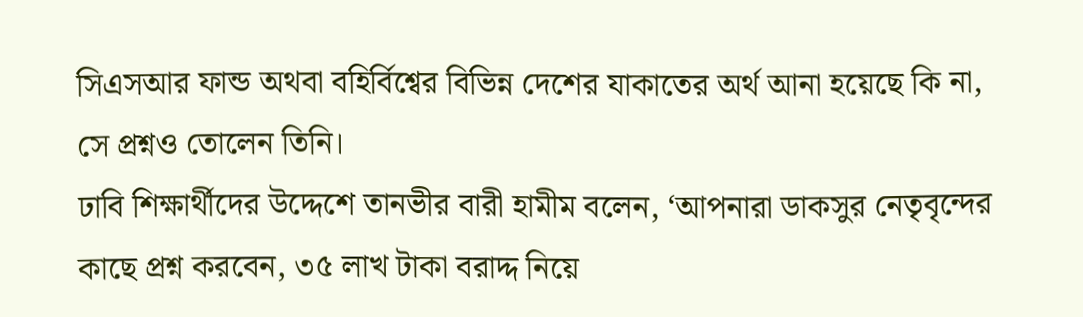সিএসআর ফান্ড অথবা বহির্বিশ্বের বিভিন্ন দেশের যাকাতের অর্থ আনা হয়েছে কি না, সে প্রশ্নও তোলেন তিনি।
ঢাবি শিক্ষার্থীদের উদ্দেশে তানভীর বারী হামীম বলেন, ‘আপনারা ডাকসুর নেতৃবৃন্দের কাছে প্রশ্ন করবেন, ৩৫ লাখ টাকা বরাদ্দ নিয়ে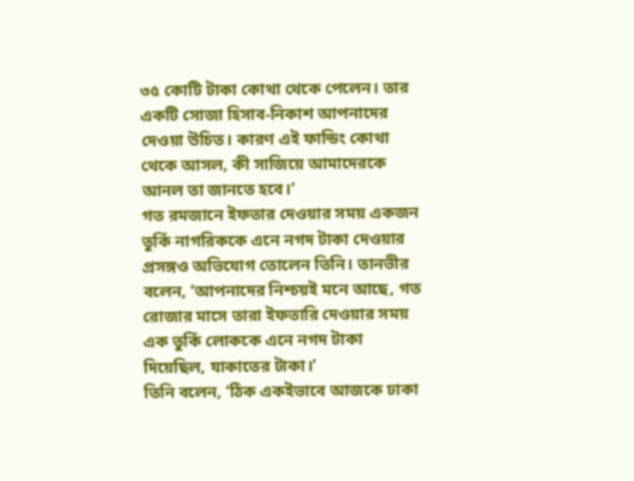৩৫ কোটি টাকা কোথা থেকে পেলেন। তার একটি সোজা হিসাব-নিকাশ আপনাদের দেওয়া উচিত। কারণ এই ফান্ডিং কোথা থেকে আসল, কী সাজিয়ে আমাদেরকে আনল তা জানতে হবে।’
গত রমজানে ইফতার দেওয়ার সময় একজন তুর্কি নাগরিককে এনে নগদ টাকা দেওয়ার প্রসঙ্গও অভিযোগ তোলেন তিনি। তানভীর বলেন, ‘আপনাদের নিশ্চয়ই মনে আছে, গত রোজার মাসে তারা ইফতারি দেওয়ার সময় এক তুর্কি লোককে এনে নগদ টাকা দিয়েছিল, যাকাতের টাকা।’
তিনি বলেন, ‘ঠিক একইভাবে আজকে ঢাকা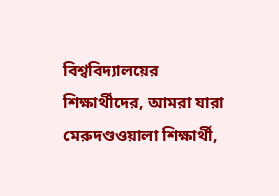বিশ্ববিদ্যালয়ের শিক্ষার্থীদের, আমরা যারা মেরুদণ্ডওয়ালা শিক্ষার্থী,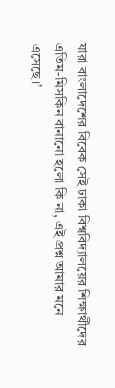যারা বাংলাদেশের বিবেক সেই ঢাকা বিশ্ববিদ্যালয়ের শিক্ষার্থীদের এতিম-মিসকিন বানানো হলো কি না, এই প্রশ্ন আমার মনে এসেছে।’